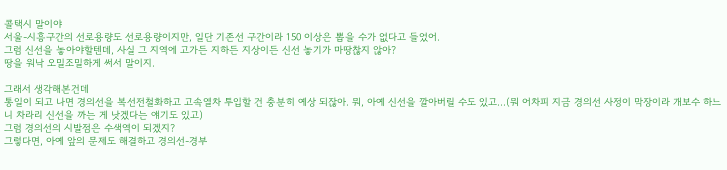콜택시 말이야
서울-시흥구간의 선로용량도 선로용량이지만, 일단 기존선 구간이라 150 이상은 뽑을 수가 없다고 들었어.
그럼 신선을 놓아야할텐데, 사실 그 지역에 고가든 지하든 지상이든 신선 놓기가 마땅찮지 않아?
땅을 워낙 오밀조밀하게 써서 말이지.

그래서 생각해본건데
통일이 되고 나면 경의선을 복선전철화하고 고속열차 투입할 건 충분히 예상 되잖아. 뭐, 아예 신선을 깔아버릴 수도 있고...(뭐 어차피 지금 경의선 사정이 막장이라 개보수 하느니 차라리 신선을 까는 게 낫겠다는 얘기도 있고)
그럼 경의선의 시발점은 수색역이 되겠지?
그렇다면, 아예 앞의 문제도 해결하고 경의선-경부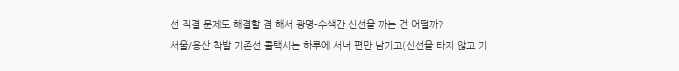선 직결 문제도 해결할 겸 해서 광명-수색간 신선을 까는 건 어떨까?
서울/용산 착발 기존선 콜택시는 하루에 서너 편만 남기고(신선을 타지 않고 기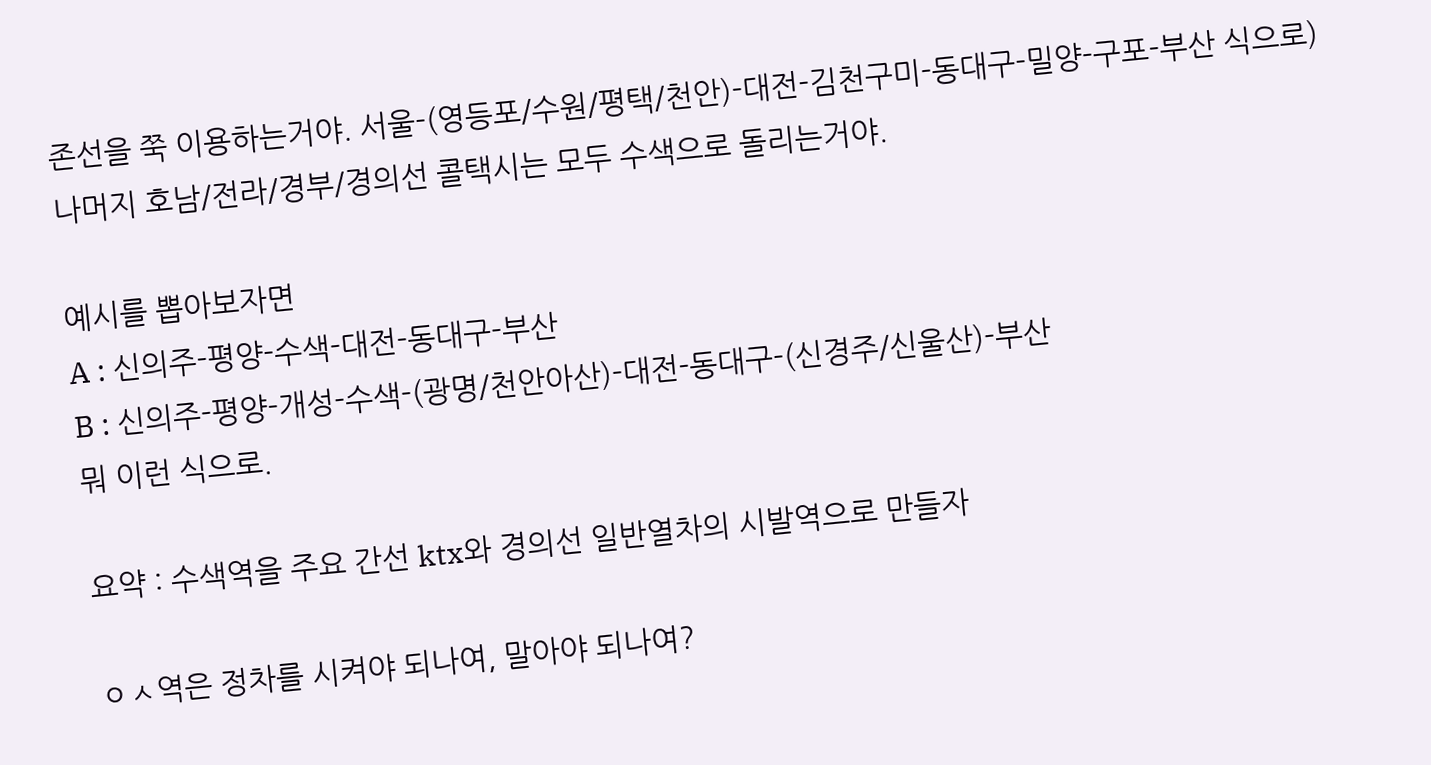존선을 쭉 이용하는거야. 서울-(영등포/수원/평택/천안)-대전-김천구미-동대구-밀양-구포-부산 식으로)
나머지 호남/전라/경부/경의선 콜택시는 모두 수색으로 돌리는거야.

예시를 뽑아보자면
A : 신의주-평양-수색-대전-동대구-부산
B : 신의주-평양-개성-수색-(광명/천안아산)-대전-동대구-(신경주/신울산)-부산
뭐 이런 식으로.

요약 : 수색역을 주요 간선 ktx와 경의선 일반열차의 시발역으로 만들자

ㅇㅅ역은 정차를 시켜야 되나여, 말아야 되나여?